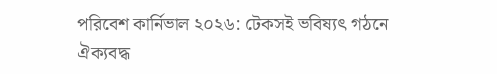পরিবেশ কার্নিভাল ২০২৬: টেকসই ভবিষ্যৎ গঠনে ঐক্যবদ্ধ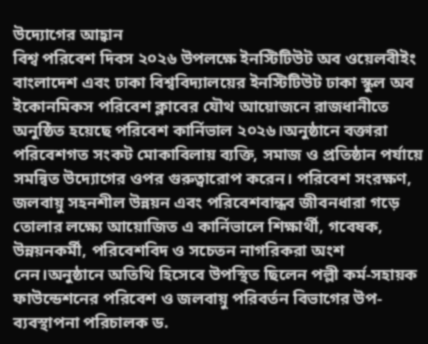উদ্যোগের আহ্বান
বিশ্ব পরিবেশ দিবস ২০২৬ উপলক্ষে ইনস্টিটিউট অব ওয়েলবীইং বাংলাদেশ এবং ঢাকা বিশ্ববিদ্যালয়ের ইনস্টিটিউট ঢাকা স্কুল অব ইকোনমিকস পরিবেশ ক্লাবের যৌথ আয়োজনে রাজধানীতে অনুষ্ঠিত হয়েছে পরিবেশ কার্নিভাল ২০২৬।অনুষ্ঠানে বক্তারা পরিবেশগত সংকট মোকাবিলায় ব্যক্তি, সমাজ ও প্রতিষ্ঠান পর্যায়ে সমন্বিত উদ্যোগের ওপর গুরুত্বারোপ করেন। পরিবেশ সংরক্ষণ, জলবায়ু সহনশীল উন্নয়ন এবং পরিবেশবান্ধব জীবনধারা গড়ে তোলার লক্ষ্যে আয়োজিত এ কার্নিভালে শিক্ষার্থী, গবেষক, উন্নয়নকর্মী, পরিবেশবিদ ও সচেতন নাগরিকরা অংশ নেন।অনুষ্ঠানে অতিথি হিসেবে উপস্থিত ছিলেন পল্লী কর্ম-সহায়ক ফাউন্ডেশনের পরিবেশ ও জলবায়ু পরিবর্তন বিভাগের উপ-ব্যবস্থাপনা পরিচালক ড.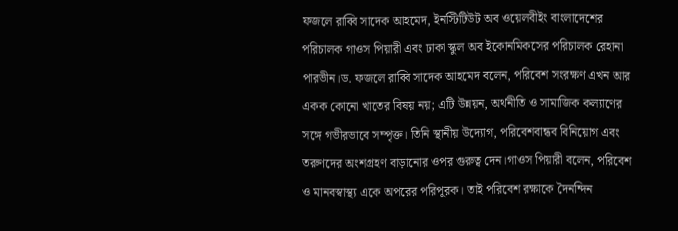ফজলে রাব্বি সাদেক আহমেদ, ইনস্টিটিউট অব ওয়েলবীইং বাংলাদেশের পরিচালক গাওস পিয়ারী এবং ঢাকা স্কুল অব ইকোনমিকসের পরিচালক রেহানা পারভীন।ড. ফজলে রাব্বি সাদেক আহমেদ বলেন, পরিবেশ সংরক্ষণ এখন আর একক কোনো খাতের বিষয় নয়; এটি উন্নয়ন, অর্থনীতি ও সামাজিক কল্যাণের সঙ্গে গভীরভাবে সম্পৃক্ত। তিনি স্থানীয় উদ্যোগ, পরিবেশবান্ধব বিনিয়োগ এবং তরুণদের অংশগ্রহণ বাড়ানোর ওপর গুরুত্ব দেন।গাওস পিয়ারী বলেন, পরিবেশ ও মানবস্বাস্থ্য একে অপরের পরিপূরক। তাই পরিবেশ রক্ষাকে দৈনন্দিন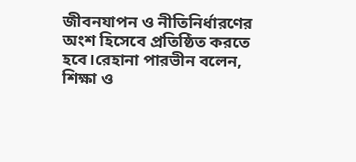জীবনযাপন ও নীতিনির্ধারণের অংশ হিসেবে প্রতিষ্ঠিত করতে হবে।রেহানা পারভীন বলেন, শিক্ষা ও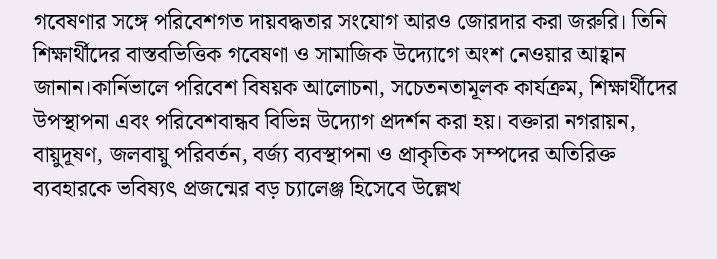গবেষণার সঙ্গে পরিবেশগত দায়বদ্ধতার সংযোগ আরও জোরদার করা জরুরি। তিনি শিক্ষার্থীদের বাস্তবভিত্তিক গবেষণা ও সামাজিক উদ্যোগে অংশ নেওয়ার আহ্বান জানান।কার্নিভালে পরিবেশ বিষয়ক আলোচনা, সচেতনতামূলক কার্যক্রম, শিক্ষার্থীদের উপস্থাপনা এবং পরিবেশবান্ধব বিভিন্ন উদ্যোগ প্রদর্শন করা হয়। বক্তারা নগরায়ন, বায়ুদূষণ, জলবায়ু পরিবর্তন, বর্জ্য ব্যবস্থাপনা ও প্রাকৃতিক সম্পদের অতিরিক্ত ব্যবহারকে ভবিষ্যৎ প্রজন্মের বড় চ্যালেঞ্জ হিসেবে উল্লেখ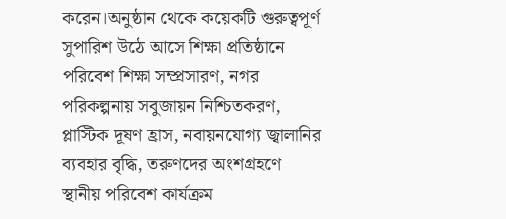করেন।অনুষ্ঠান থেকে কয়েকটি গুরুত্বপূর্ণ সুপারিশ উঠে আসে শিক্ষা প্রতিষ্ঠানে পরিবেশ শিক্ষা সম্প্রসারণ, নগর পরিকল্পনায় সবুজায়ন নিশ্চিতকরণ, প্লাস্টিক দূষণ হ্রাস, নবায়নযোগ্য জ্বালানির ব্যবহার বৃদ্ধি, তরুণদের অংশগ্রহণে স্থানীয় পরিবেশ কার্যক্রম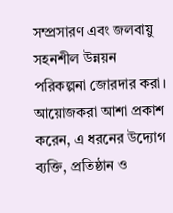সম্প্রসারণ এবং জলবায়ু সহনশীল উন্নয়ন পরিকল্পনা জোরদার করা।
আয়োজকরা আশা প্রকাশ করেন, এ ধরনের উদ্যোগ ব্যক্তি, প্রতিষ্ঠান ও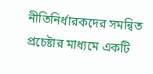নীতিনির্ধারকদের সমন্বিত প্রচেষ্টার মাধ্যমে একটি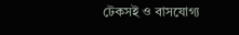টেকসই ও বাসযোগ্য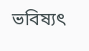ভবিষ্যৎ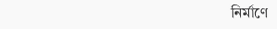নির্মাণে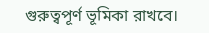গুরুত্বপূর্ণ ভূমিকা রাখবে।